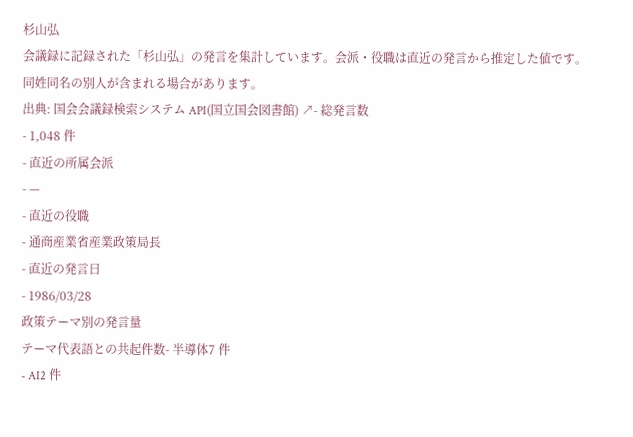杉山弘
会議録に記録された「杉山弘」の発言を集計しています。会派・役職は直近の発言から推定した値です。同姓同名の別人が含まれる場合があります。
出典: 国会会議録検索システム API(国立国会図書館) ↗- 総発言数
- 1,048 件
- 直近の所属会派
- —
- 直近の役職
- 通商産業省産業政策局長
- 直近の発言日
- 1986/03/28
政策テーマ別の発言量
テーマ代表語との共起件数- 半導体7 件
- AI2 件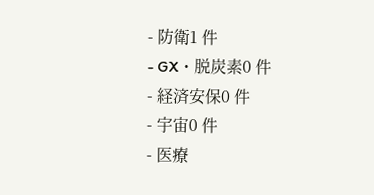- 防衛1 件
- GX・脱炭素0 件
- 経済安保0 件
- 宇宙0 件
- 医療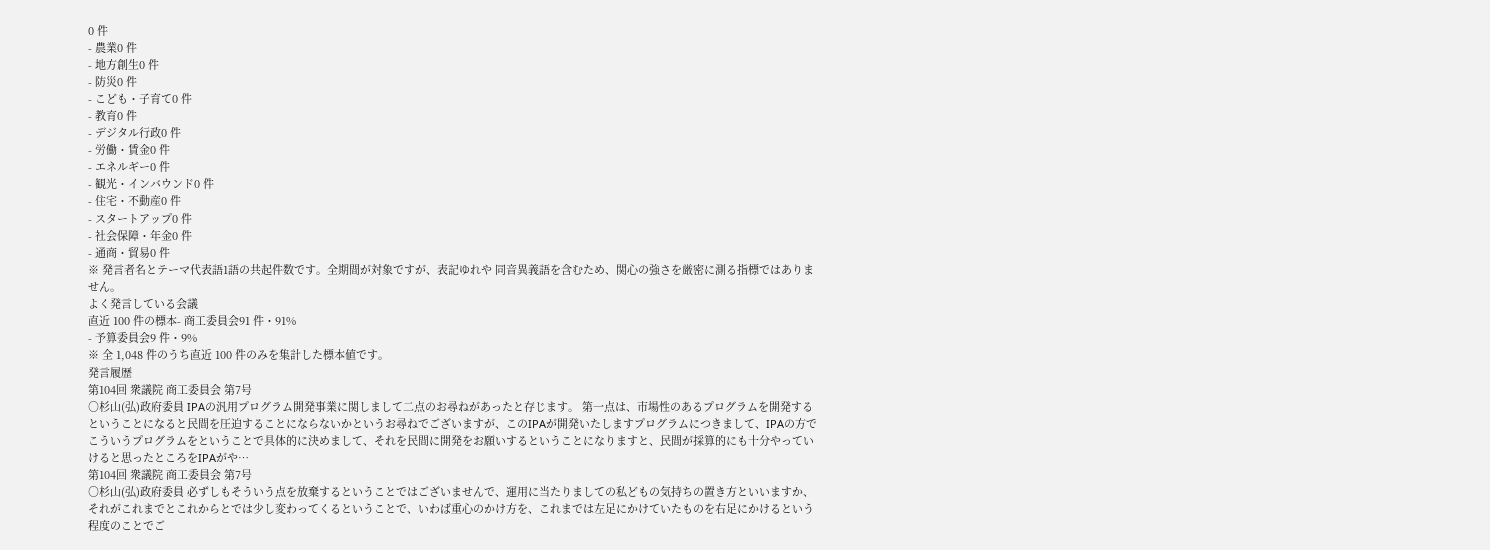0 件
- 農業0 件
- 地方創生0 件
- 防災0 件
- こども・子育て0 件
- 教育0 件
- デジタル行政0 件
- 労働・賃金0 件
- エネルギー0 件
- 観光・インバウンド0 件
- 住宅・不動産0 件
- スタートアップ0 件
- 社会保障・年金0 件
- 通商・貿易0 件
※ 発言者名とテーマ代表語1語の共起件数です。全期間が対象ですが、表記ゆれや 同音異義語を含むため、関心の強さを厳密に測る指標ではありません。
よく発言している会議
直近 100 件の標本- 商工委員会91 件・91%
- 予算委員会9 件・9%
※ 全 1,048 件のうち直近 100 件のみを集計した標本値です。
発言履歴
第104回 衆議院 商工委員会 第7号
○杉山(弘)政府委員 IPAの汎用プログラム開発事業に関しまして二点のお尋ねがあったと存じます。 第一点は、市場性のあるプログラムを開発するということになると民間を圧迫することにならないかというお尋ねでございますが、このIPAが開発いたしますプログラムにつきまして、IPAの方でこういうプログラムをということで具体的に決めまして、それを民間に開発をお願いするということになりますと、民間が採算的にも十分やっていけると思ったところをIPAがや…
第104回 衆議院 商工委員会 第7号
○杉山(弘)政府委員 必ずしもそういう点を放棄するということではございませんで、運用に当たりましての私どもの気持ちの置き方といいますか、それがこれまでとこれからとでは少し変わってくるということで、いわば重心のかけ方を、これまでは左足にかけていたものを右足にかけるという程度のことでご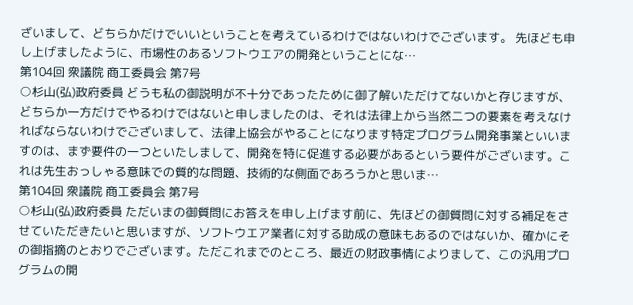ざいまして、どちらかだけでいいということを考えているわけではないわけでございます。 先ほども申し上げましたように、市場性のあるソフトウエアの開発ということにな…
第104回 衆議院 商工委員会 第7号
○杉山(弘)政府委員 どうも私の御説明が不十分であったために御了解いただけてないかと存じますが、どちらか一方だけでやるわけではないと申しましたのは、それは法律上から当然二つの要素を考えなければならないわけでございまして、法律上協会がやることになります特定プログラム開発事業といいますのは、まず要件の一つといたしまして、開発を特に促進する必要があるという要件がございます。これは先生おっしゃる意味での質的な問題、技術的な側面であろうかと思いま…
第104回 衆議院 商工委員会 第7号
○杉山(弘)政府委員 ただいまの御質問にお答えを申し上げます前に、先ほどの御質問に対する補足をさせていただきたいと思いますが、ソフトウエア業者に対する助成の意味もあるのではないか、確かにその御指摘のとおりでございます。ただこれまでのところ、最近の財政事情によりまして、この汎用プログラムの開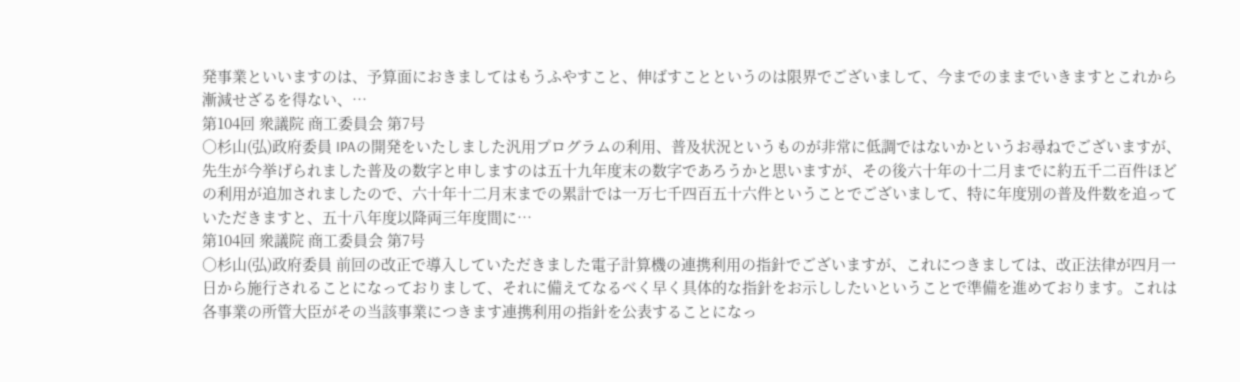発事業といいますのは、予算面におきましてはもうふやすこと、伸ばすことというのは限界でございまして、今までのままでいきますとこれから漸減せざるを得ない、…
第104回 衆議院 商工委員会 第7号
○杉山(弘)政府委員 IPAの開発をいたしました汎用プログラムの利用、普及状況というものが非常に低調ではないかというお尋ねでございますが、先生が今挙げられました普及の数字と申しますのは五十九年度末の数字であろうかと思いますが、その後六十年の十二月までに約五千二百件ほどの利用が追加されましたので、六十年十二月末までの累計では一万七千四百五十六件ということでございまして、特に年度別の普及件数を追っていただきますと、五十八年度以降両三年度間に…
第104回 衆議院 商工委員会 第7号
○杉山(弘)政府委員 前回の改正で導入していただきました電子計算機の連携利用の指針でございますが、これにつきましては、改正法律が四月一日から施行されることになっておりまして、それに備えてなるべく早く具体的な指針をお示ししたいということで準備を進めております。これは各事業の所管大臣がその当該事業につきます連携利用の指針を公表することになっ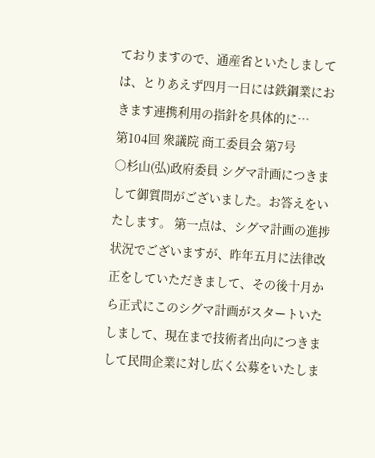ておりますので、通産省といたしましては、とりあえず四月一日には鉄鋼業におきます連携利用の指針を具体的に…
第104回 衆議院 商工委員会 第7号
○杉山(弘)政府委員 シグマ計画につきまして御質問がございました。お答えをいたします。 第一点は、シグマ計画の進捗状況でございますが、昨年五月に法律改正をしていただきまして、その後十月から正式にこのシグマ計画がスタートいたしまして、現在まで技術者出向につきまして民間企業に対し広く公募をいたしま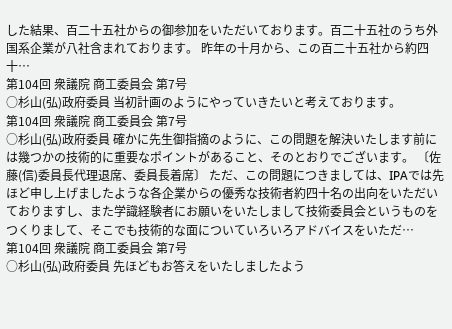した結果、百二十五社からの御参加をいただいております。百二十五社のうち外国系企業が八社含まれております。 昨年の十月から、この百二十五社から約四十…
第104回 衆議院 商工委員会 第7号
○杉山(弘)政府委員 当初計画のようにやっていきたいと考えております。
第104回 衆議院 商工委員会 第7号
○杉山(弘)政府委員 確かに先生御指摘のように、この問題を解決いたします前には幾つかの技術的に重要なポイントがあること、そのとおりでございます。 〔佐藤(信)委員長代理退席、委員長着席〕 ただ、この問題につきましては、IPAでは先ほど申し上げましたような各企業からの優秀な技術者約四十名の出向をいただいておりますし、また学識経験者にお願いをいたしまして技術委員会というものをつくりまして、そこでも技術的な面についていろいろアドバイスをいただ…
第104回 衆議院 商工委員会 第7号
○杉山(弘)政府委員 先ほどもお答えをいたしましたよう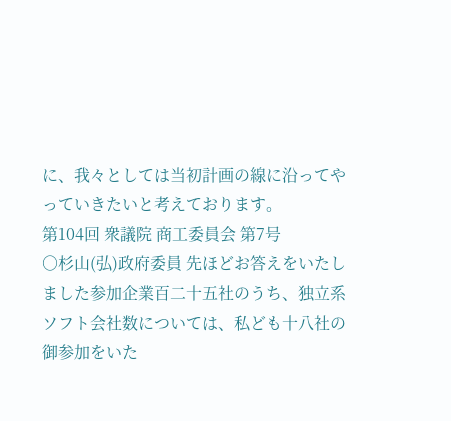に、我々としては当初計画の線に沿ってやっていきたいと考えております。
第104回 衆議院 商工委員会 第7号
○杉山(弘)政府委員 先ほどお答えをいたしました参加企業百二十五社のうち、独立系ソフト会社数については、私ども十八社の御参加をいた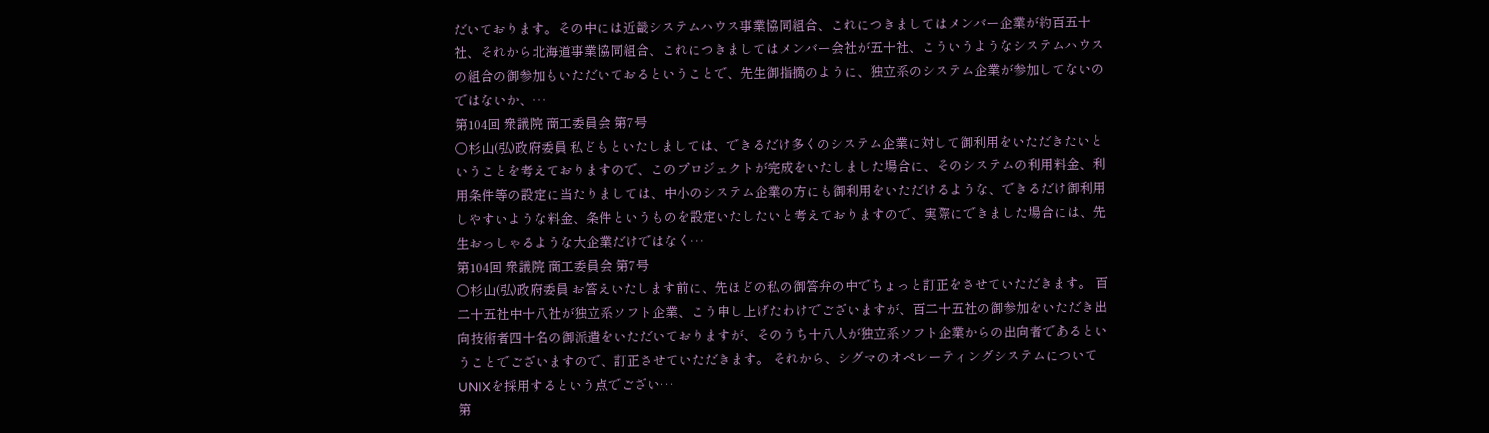だいております。その中には近畿システムハウス事業協同組合、これにつきましてはメンバー企業が約百五十社、それから北海道事業協同組合、これにつきましてはメンバー会社が五十社、こういうようなシステムハウスの組合の御参加もいただいておるということで、先生御指摘のように、独立系のシステム企業が参加してないのではないか、…
第104回 衆議院 商工委員会 第7号
○杉山(弘)政府委員 私どもといたしましては、できるだけ多くのシステム企業に対して御利用をいただきたいということを考えておりますので、このプロジェクトが完成をいたしました場合に、そのシステムの利用料金、利用条件等の設定に当たりましては、中小のシステム企業の方にも御利用をいただけるような、できるだけ御利用しやすいような料金、条件というものを設定いたしたいと考えておりますので、実際にできました場合には、先生おっしゃるような大企業だけではなく…
第104回 衆議院 商工委員会 第7号
○杉山(弘)政府委員 お答えいたします前に、先ほどの私の御答弁の中でちょっと訂正をさせていただきます。 百二十五社中十八社が独立系ソフト企業、こう申し上げたわけでございますが、百二十五社の御参加をいただき出向技術者四十名の御派遣をいただいておりますが、そのうち十八人が独立系ソフト企業からの出向者であるということでございますので、訂正させていただきます。 それから、シグマのオペレーティングシステムについてUNIXを採用するという点でござい…
第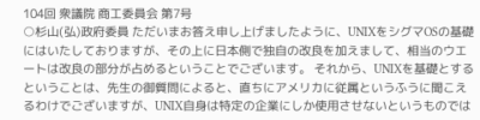104回 衆議院 商工委員会 第7号
○杉山(弘)政府委員 ただいまお答え申し上げましたように、UNIXをシグマOSの基礎にはいたしておりますが、その上に日本側で独自の改良を加えまして、相当のウエートは改良の部分が占めるということでございます。 それから、UNIXを基礎とするということは、先生の御質問によると、直ちにアメリカに従属というふうに聞こえるわけでございますが、UNIX自身は特定の企業にしか使用させないというものでは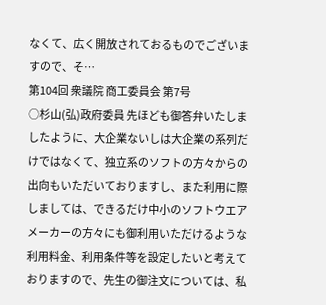なくて、広く開放されておるものでございますので、そ…
第104回 衆議院 商工委員会 第7号
○杉山(弘)政府委員 先ほども御答弁いたしましたように、大企業ないしは大企業の系列だけではなくて、独立系のソフトの方々からの出向もいただいておりますし、また利用に際しましては、できるだけ中小のソフトウエアメーカーの方々にも御利用いただけるような利用料金、利用条件等を設定したいと考えておりますので、先生の御注文については、私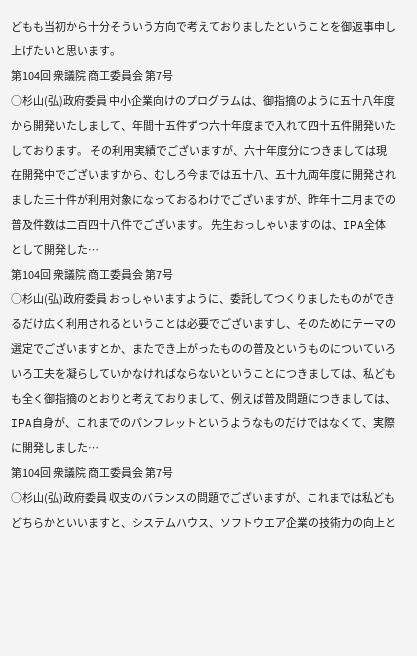どもも当初から十分そういう方向で考えておりましたということを御返事申し上げたいと思います。
第104回 衆議院 商工委員会 第7号
○杉山(弘)政府委員 中小企業向けのプログラムは、御指摘のように五十八年度から開発いたしまして、年間十五件ずつ六十年度まで入れて四十五件開発いたしております。 その利用実績でございますが、六十年度分につきましては現在開発中でございますから、むしろ今までは五十八、五十九両年度に開発されました三十件が利用対象になっておるわけでございますが、昨年十二月までの普及件数は二百四十八件でございます。 先生おっしゃいますのは、IPA全体として開発した…
第104回 衆議院 商工委員会 第7号
○杉山(弘)政府委員 おっしゃいますように、委託してつくりましたものができるだけ広く利用されるということは必要でございますし、そのためにテーマの選定でございますとか、またでき上がったものの普及というものについていろいろ工夫を凝らしていかなければならないということにつきましては、私どもも全く御指摘のとおりと考えておりまして、例えば普及問題につきましては、IPA自身が、これまでのパンフレットというようなものだけではなくて、実際に開発しました…
第104回 衆議院 商工委員会 第7号
○杉山(弘)政府委員 収支のバランスの問題でございますが、これまでは私どもどちらかといいますと、システムハウス、ソフトウエア企業の技術力の向上と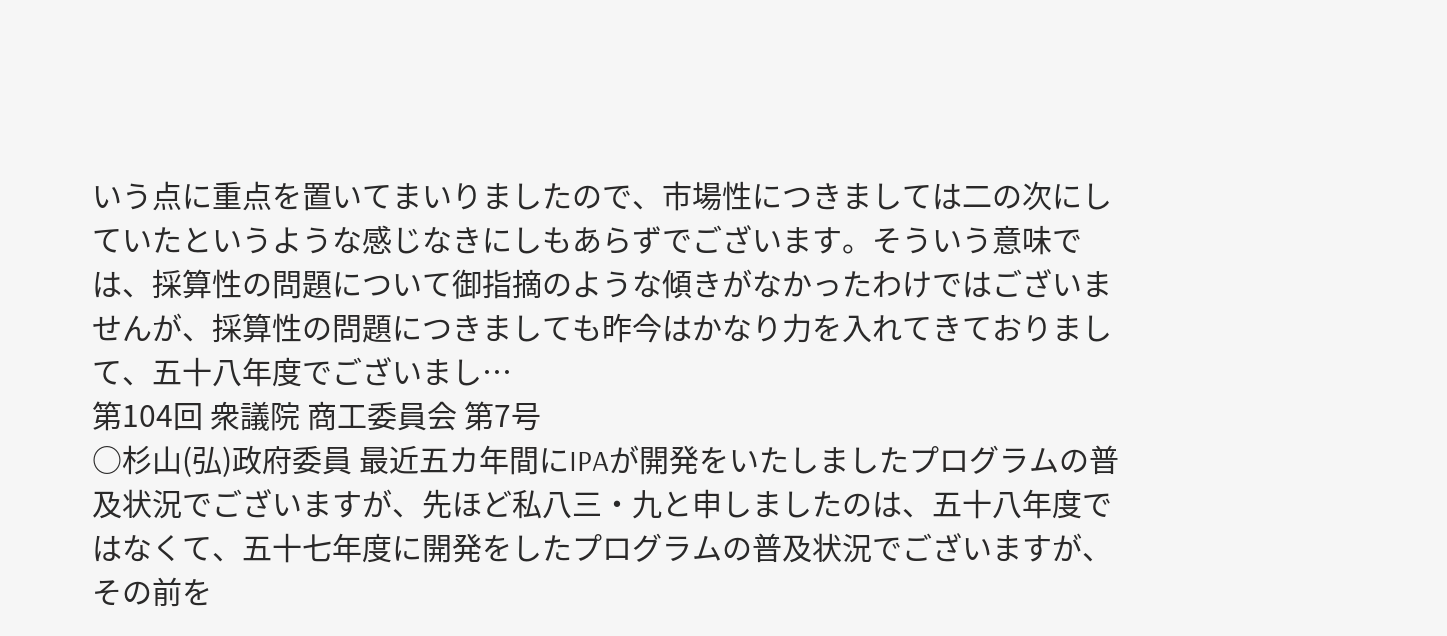いう点に重点を置いてまいりましたので、市場性につきましては二の次にしていたというような感じなきにしもあらずでございます。そういう意味では、採算性の問題について御指摘のような傾きがなかったわけではございませんが、採算性の問題につきましても昨今はかなり力を入れてきておりまして、五十八年度でございまし…
第104回 衆議院 商工委員会 第7号
○杉山(弘)政府委員 最近五カ年間にIPAが開発をいたしましたプログラムの普及状況でございますが、先ほど私八三・九と申しましたのは、五十八年度ではなくて、五十七年度に開発をしたプログラムの普及状況でございますが、その前を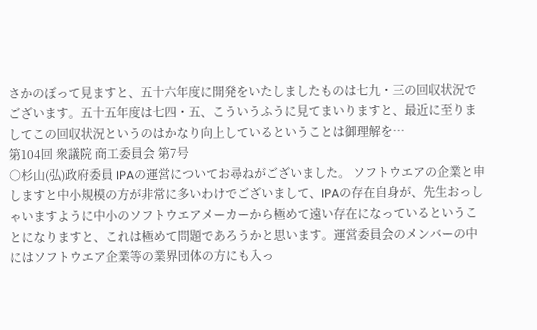さかのぼって見ますと、五十六年度に開発をいたしましたものは七九・三の回収状況でございます。五十五年度は七四・五、こういうふうに見てまいりますと、最近に至りましてこの回収状況というのはかなり向上しているということは御理解を…
第104回 衆議院 商工委員会 第7号
○杉山(弘)政府委員 IPAの運営についてお尋ねがございました。 ソフトウエアの企業と申しますと中小規模の方が非常に多いわけでございまして、IPAの存在自身が、先生おっしゃいますように中小のソフトウエアメーカーから極めて遠い存在になっているということになりますと、これは極めて問題であろうかと思います。運営委員会のメンバーの中にはソフトウエア企業等の業界団体の方にも入っ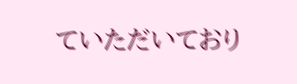ていただいており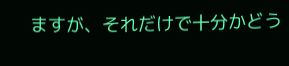ますが、それだけで十分かどう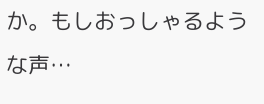か。もしおっしゃるような声…